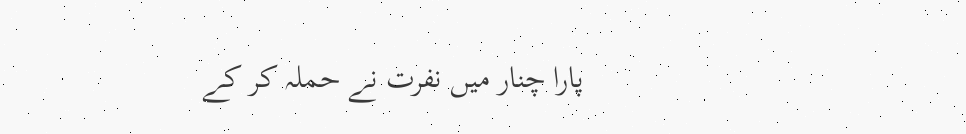پارا چنار میں نفرت نے حملہ کر کے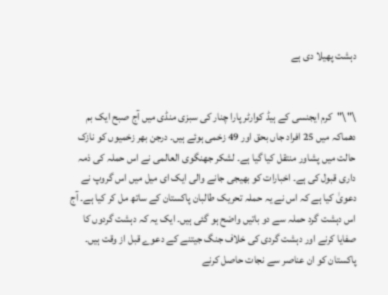دہشت پھیلا دی ہے


\"\"کرم ایجنسی کے ہیڈ کوارٹر پارا چنار کی سبزی منڈی میں آج صبح ایک بم دھماکہ میں 25 افراد جاں بحق اور 49 زخمی ہوئے ہیں۔ درجن بھر زخمیوں کو نازک حالت میں پشاور منتقل کیا گیا ہے۔ لشکر جھنگوی العالمی نے اس حملہ کی ذمہ داری قبول کی ہے۔ اخبارات کو بھیجی جانے والی ایک ای میل میں اس گروپ نے دعویٰ کیا ہے کہ اس نے یہ حملہ تحریک طالبان پاکستان کے ساتھ مل کر کیا ہے۔ آج اس دہشت گرد حملہ سے دو باتیں واضح ہو گئی ہیں۔ ایک یہ کہ دہشت گردوں کا صفایا کرنے اور دہشت گردی کی خلاف جنگ جیتنے کے دعوے قبل از وقت ہیں۔ پاکستان کو ان عناصر سے نجات حاصل کرنے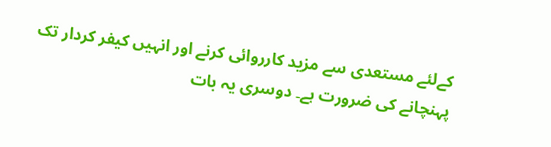کےلئے مستعدی سے مزید کارروائی کرنے اور انہیں کیفر کردار تک پہنچانے کی ضرورت ہے۔ دوسری یہ بات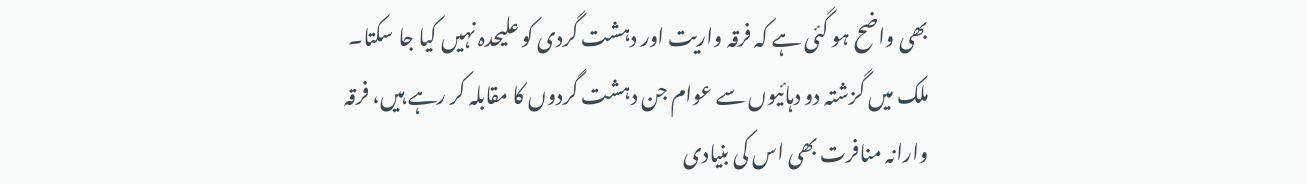بھی واضح ہو گئی ہے کہ فرقہ واریت اور دہشت گردی کو علیحدہ نہیں کیا جا سکتا۔ ملک میں گزشتہ دو دہائیوں سے عوام جن دہشت گردوں کا مقابلہ کر رہے ہیں، فرقہ وارانہ منافرت بھی اس کی بنیادی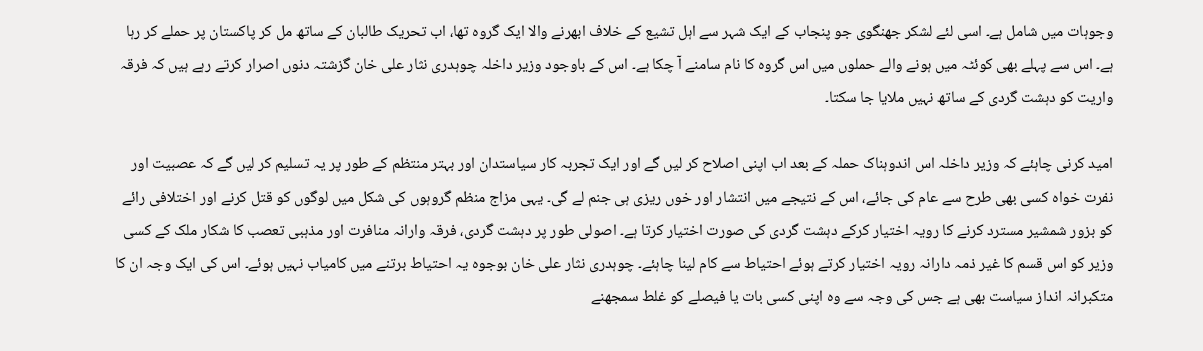وجوہات میں شامل ہے۔ اسی لئے لشکر جھنگوی جو پنجاب کے ایک شہر سے اہل تشیع کے خلاف ابھرنے والا ایک گروہ تھا، اب تحریک طالبان کے ساتھ مل کر پاکستان پر حملے کر رہا ہے۔ اس سے پہلے بھی کوئٹہ میں ہونے والے حملوں میں اس گروہ کا نام سامنے آ چکا ہے۔ اس کے باوجود وزیر داخلہ چوہدری نثار علی خان گزشتہ دنوں اصرار کرتے رہے ہیں کہ فرقہ واریت کو دہشت گردی کے ساتھ نہیں ملایا جا سکتا۔

امید کرنی چاہئے کہ وزیر داخلہ اس اندوہناک حملہ کے بعد اب اپنی اصلاح کر لیں گے اور ایک تجربہ کار سیاستدان اور بہتر منتظم کے طور پر یہ تسلیم کر لیں گے کہ عصبیت اور نفرت خواہ کسی بھی طرح سے عام کی جائے، اس کے نتیجے میں انتشار اور خوں ریزی ہی جنم لے گی۔ یہی مزاج منظم گروہوں کی شکل میں لوگوں کو قتل کرنے اور اختلافی رائے کو بزور شمشیر مسترد کرنے کا رویہ اختیار کرکے دہشت گردی کی صورت اختیار کرتا ہے۔ اصولی طور پر دہشت گردی، فرقہ وارانہ منافرت اور مذہبی تعصب کا شکار ملک کے کسی وزیر کو اس قسم کا غیر ذمہ دارانہ رویہ اختیار کرتے ہوئے احتیاط سے کام لینا چاہئے۔ چوہدری نثار علی خان بوجوہ یہ احتیاط برتنے میں کامیاب نہیں ہوئے۔ اس کی ایک وجہ ان کا متکبرانہ انداز سیاست بھی ہے جس کی وجہ سے وہ اپنی کسی بات یا فیصلے کو غلط سمجھنے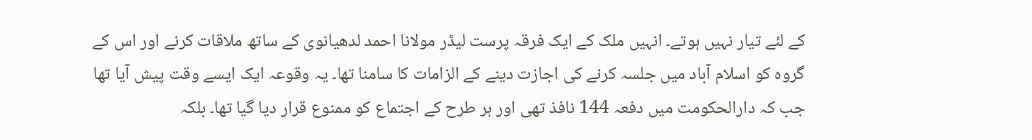کے لئے تیار نہیں ہوتے۔ انہیں ملک کے ایک فرقہ پرست لیڈر مولانا احمد لدھیانوی کے ساتھ ملاقات کرنے اور اس کے گروہ کو اسلام آباد میں جلسہ کرنے کی اجازت دینے کے الزامات کا سامنا تھا۔ یہ وقوعہ ایک ایسے وقت پیش آیا تھا جب کہ دارالحکومت میں دفعہ 144 نافذ تھی اور ہر طرح کے اجتماع کو ممنوع قرار دیا گیا تھا۔ بلکہ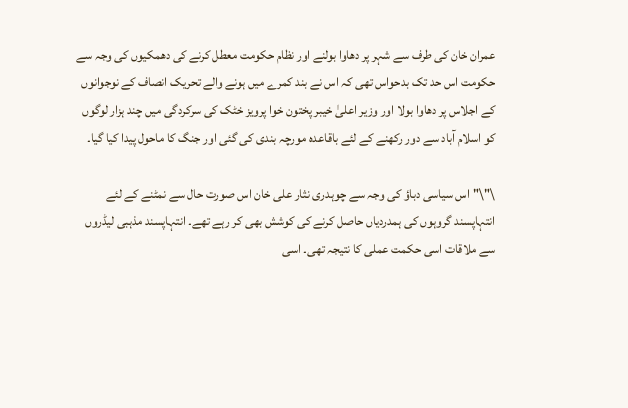عمران خان کی طرف سے شہر پر دھاوا بولنے اور نظام حکومت معطل کرنے کی دھمکیوں کی وجہ سے حکومت اس حد تک بدحواس تھی کہ اس نے بند کمرے میں ہونے والے تحریک انصاف کے نوجوانوں کے اجلاس پر دھاوا بولا اور وزیر اعلیٰ خیبر پختون خوا پرویز خٹک کی سرکردگی میں چند ہزار لوگوں کو اسلام آباد سے دور رکھنے کے لئے باقاعدہ مورچہ بندی کی گئی اور جنگ کا ماحول پیدا کیا گیا۔

\"\"اس سیاسی دباؤ کی وجہ سے چوہدری نثار علی خان اس صورت حال سے نمٹنے کے لئے انتہاپسند گروہوں کی ہمدردیاں حاصل کرنے کی کوشش بھی کر رہے تھے۔ انتہاپسند مذہبی لیڈروں سے ملاقات اسی حکمت عملی کا نتیجہ تھی۔ اسی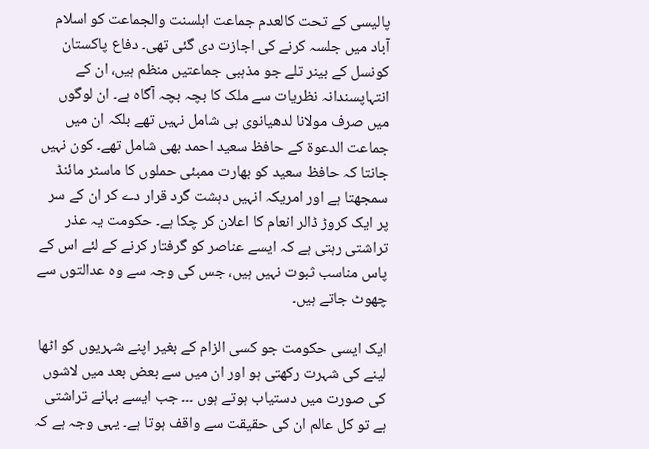پالیسی کے تحت کالعدم جماعت اہلسنت والجماعت کو اسلام آباد میں جلسہ کرنے کی اجازت دی گئی تھی۔ دفاع پاکستان کونسل کے بینر تلے جو مذہبی جماعتیں منظم ہیں، ان کے انتہاپسندانہ نظریات سے ملک کا بچہ بچہ آگاہ ہے۔ ان لوگوں میں صرف مولانا لدھیانوی ہی شامل نہیں تھے بلکہ ان میں جماعت الدعوۃ کے حافظ سعید احمد بھی شامل تھے۔ کون نہیں جانتا کہ حافظ سعید کو بھارت ممبئی حملوں کا ماسٹر مائنڈ سمجھتا ہے اور امریکہ انہیں دہشت گرد قرار دے کر ان کے سر پر ایک کروڑ ڈالر انعام کا اعلان کر چکا ہے۔ حکومت یہ عذر تراشتی رہتی ہے کہ ایسے عناصر کو گرفتار کرنے کے لئے اس کے پاس مناسب ثبوت نہیں ہیں، جس کی وجہ سے وہ عدالتوں سے چھوٹ جاتے ہیں۔

ایک ایسی حکومت جو کسی الزام کے بغیر اپنے شہریوں کو اٹھا لینے کی شہرت رکھتی ہو اور ان میں سے بعض بعد میں لاشوں کی صورت میں دستیاب ہوتے ہوں ۔۔۔ جب ایسے بہانے تراشتی ہے تو کل عالم ان کی حقیقت سے واقف ہوتا ہے۔ یہی وجہ ہے کہ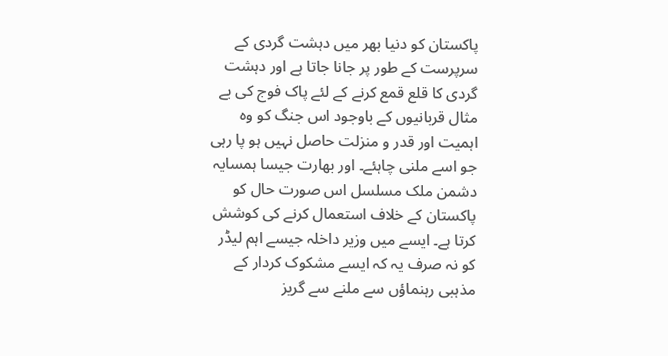پاکستان کو دنیا بھر میں دہشت گردی کے سرپرست کے طور پر جانا جاتا ہے اور دہشت گردی کا قلع قمع کرنے کے لئے پاک فوج کی بے مثال قربانیوں کے باوجود اس جنگ کو وہ اہمیت اور قدر و منزلت حاصل نہیں ہو پا رہی جو اسے ملنی چاہئے۔ اور بھارت جیسا ہمسایہ دشمن ملک مسلسل اس صورت حال کو پاکستان کے خلاف استعمال کرنے کی کوشش کرتا ہے۔ ایسے میں وزیر داخلہ جیسے اہم لیڈر کو نہ صرف یہ کہ ایسے مشکوک کردار کے مذہبی رہنماؤں سے ملنے سے گریز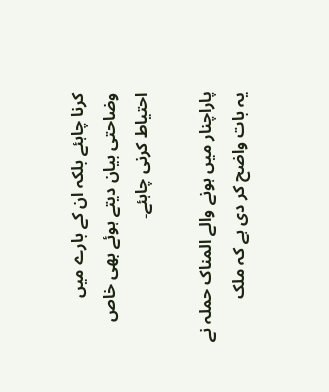کرنا چاہئے بلکہ ان کے بارے میں وضاحتی بیان دیتے ہوئے بھی خاص احتیاط کرنی چاہئے۔

پاراچنار میں ہونے والے المناک حملہ نے یہ بات واضح کر دی ہے کہ ملک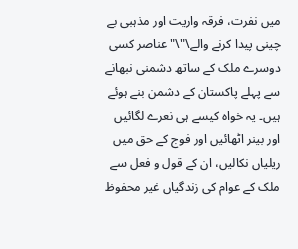میں نفرت، فرقہ واریت اور مذہبی بے چینی پیدا کرنے والے\"\"عناصر کسی دوسرے ملک کے ساتھ دشمنی نبھانے سے پہلے پاکستان کے دشمن بنے ہوئے ہیں۔ یہ خواہ کیسے ہی نعرے لگائیں اور بینر اٹھائیں اور فوج کے حق میں ریلیاں نکالیں، ان کے قول و فعل سے ملک کے عوام کی زندگیاں غیر محفوظ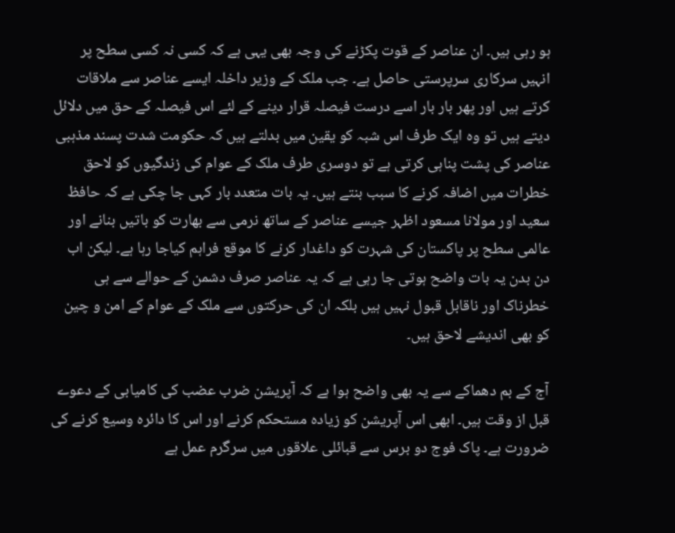ہو رہی ہیں۔ ان عناصر کے قوت پکڑنے کی وجہ بھی یہی ہے کہ کسی نہ کسی سطح پر انہیں سرکاری سرپرستی حاصل ہے۔ جب ملک کے وزیر داخلہ ایسے عناصر سے ملاقات کرتے ہیں اور پھر بار بار اسے درست فیصلہ قرار دینے کے لئے اس فیصلہ کے حق میں دلائل دیتے ہیں تو وہ ایک طرف اس شبہ کو یقین میں بدلتے ہیں کہ حکومت شدت پسند مذہبی عناصر کی پشت پناہی کرتی ہے تو دوسری طرف ملک کے عوام کی زندگیوں کو لاحق خطرات میں اضافہ کرنے کا سبب بنتے ہیں۔ یہ بات متعدد بار کہی جا چکی ہے کہ حافظ سعید اور مولانا مسعود اظہر جیسے عناصر کے ساتھ نرمی سے بھارت کو باتیں بنانے اور عالمی سطح پر پاکستان کی شہرت کو داغدار کرنے کا موقع فراہم کیاجا رہا ہے۔ لیکن اب دن بدن یہ بات واضح ہوتی جا رہی ہے کہ یہ عناصر صرف دشمن کے حوالے سے ہی خطرناک اور ناقابل قبول نہیں ہیں بلکہ ان کی حرکتوں سے ملک کے عوام کے امن و چین کو بھی اندیشے لاحق ہیں۔

آج کے بم دھماکے سے یہ بھی واضح ہوا ہے کہ آپریشن ضرب عضب کی کامیابی کے دعوے قبل از وقت ہیں۔ ابھی اس آپریشن کو زیادہ مستحکم کرنے اور اس کا دائرہ وسیع کرنے کی ضرورت ہے۔ پاک فوج دو برس سے قبائلی علاقوں میں سرگرم عمل ہے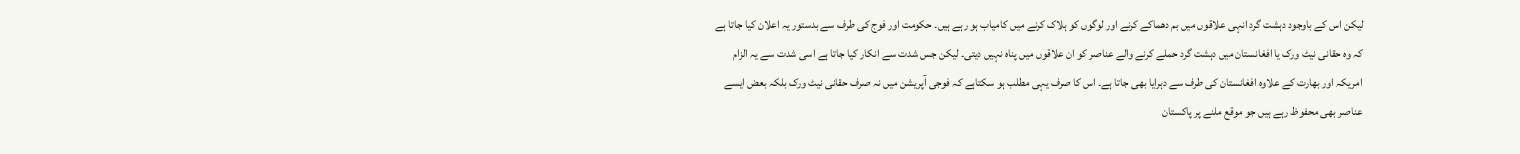لیکن اس کے باوجود دہشت گرد انہی علاقوں میں بم دھماکے کرنے اور لوگوں کو ہلاک کرنے میں کامیاب ہو رہے ہیں۔ حکومت اور فوج کی طرف سے بدستور یہ اعلان کیا جاتا ہے کہ وہ حقانی نیٹ ورک یا افغانستان میں دہشت گرد حملے کرنے والے عناصر کو ان علاقوں میں پناہ نہیں دیتی۔ لیکن جس شدت سے انکار کیا جاتا ہے اسی شدت سے یہ الزام امریکہ اور بھارت کے علاوہ افغانستان کی طرف سے دہرایا بھی جاتا ہے۔ اس کا صرف یہی مطلب ہو سکتاہے کہ فوجی آپریشن میں نہ صرف حقانی نیٹ ورک بلکہ بعض ایسے عناصر بھی محفوظ رہے ہیں جو موقع ملنے پر پاکستان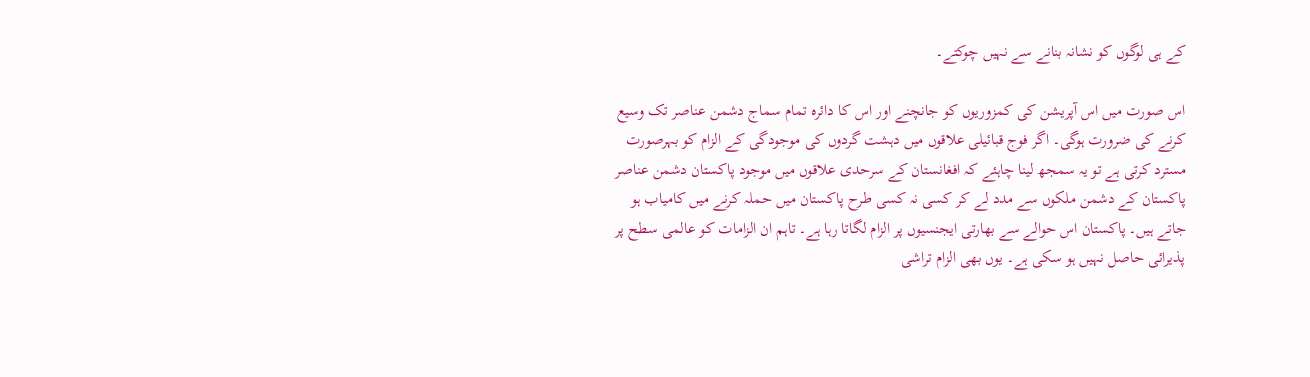کے ہی لوگوں کو نشانہ بنانے سے نہیں چوکتے۔

اس صورت میں اس آپریشن کی کمزوریوں کو جانچنے اور اس کا دائرہ تمام سماج دشمن عناصر تک وسیع کرنے کی ضرورت ہوگی۔ اگر فوج قبائیلی علاقوں میں دہشت گردوں کی موجودگی کے الزام کو بہرصورت مسترد کرتی ہے تو یہ سمجھ لینا چاہئے کہ افغانستان کے سرحدی علاقوں میں موجود پاکستان دشمن عناصر پاکستان کے دشمن ملکوں سے مدد لے کر کسی نہ کسی طرح پاکستان میں حملہ کرنے میں کامیاب ہو جاتے ہیں۔ پاکستان اس حوالے سے بھارتی ایجنسیوں پر الزام لگاتا رہا ہے۔ تاہم ان الزامات کو عالمی سطح پر پذیرائی حاصل نہیں ہو سکی ہے۔ یوں بھی الزام تراشی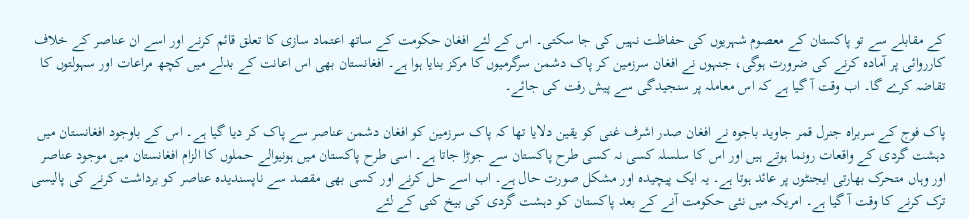کے مقابلے سے تو پاکستان کے معصوم شہریوں کی حفاظت نہیں کی جا سکتی۔ اس کے لئے افغان حکومت کے ساتھ اعتماد سازی کا تعلق قائم کرنے اور اسے ان عناصر کے خلاف کارروائی پر آمادہ کرنے کی ضرورت ہوگی، جنہوں نے افغان سرزمین کر پاک دشمن سرگرمیوں کا مرکز بنایا ہوا ہے۔ افغانستان بھی اس اعانت کے بدلے میں کچھ مراعات اور سہولتوں کا تقاضہ کرے گا۔ اب وقت آ گیا ہے کہ اس معاملہ پر سنجیدگی سے پیش رفت کی جائے۔

پاک فوج کے سربراہ جنرل قمر جاوید باجوہ نے افغان صدر اشرف غنی کو یقین دلایا تھا کہ پاک سرزمین کو افغان دشمن عناصر سے پاک کر دیا گیا ہے۔ اس کے باوجود افغانستان میں دہشت گردی کے واقعات رونما ہوتے ہیں اور اس کا سلسلہ کسی نہ کسی طرح پاکستان سے جوڑا جاتا ہے۔ اسی طرح پاکستان میں ہونیوالے حملوں کا الزام افغانستان میں موجود عناصر اور وہاں متحرک بھارتی ایجنٹوں پر عائد ہوتا ہے۔ یہ ایک پیچیدہ اور مشکل صورت حال ہے۔ اب اسے حل کرنے اور کسی بھی مقصد سے ناپسندیدہ عناصر کو برداشت کرنے کی پالیسی ترک کرنے کا وقت آ گیا ہے۔ امریکہ میں نئی حکومت آنے کے بعد پاکستان کو دہشت گردی کی بیخ کنی کے لئے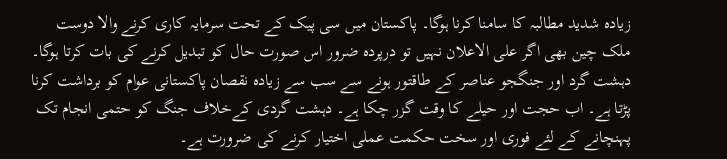زیادہ شدید مطالبہ کا سامنا کرنا ہوگا۔ پاکستان میں سی پیک کے تحت سرمایہ کاری کرنے والا دوست ملک چین بھی اگر علی الاعلان نہیں تو درپردہ ضرور اس صورت حال کو تبدیل کرنے کی بات کرتا ہوگا۔ دہشت گرد اور جنگجو عناصر کے طاقتور ہونے سے سب سے زیادہ نقصان پاکستانی عوام کو برداشت کرنا پڑتا ہے۔ اب حجت اور حیلے کا وقت گزر چکا ہے۔ دہشت گردی کےخلاف جنگ کو حتمی انجام تک پہنچانے کے لئے فوری اور سخت حکمت عملی اختیار کرنے کی ضرورت ہے۔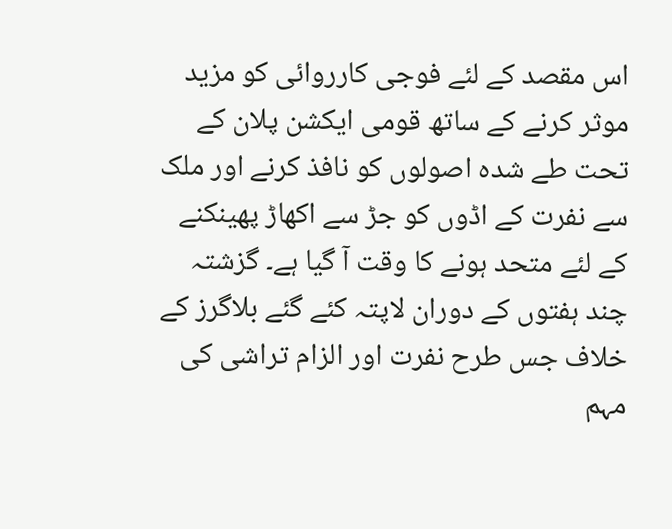اس مقصد کے لئے فوجی کارروائی کو مزید موثر کرنے کے ساتھ قومی ایکشن پلان کے تحت طے شدہ اصولوں کو نافذ کرنے اور ملک سے نفرت کے اڈوں کو جڑ سے اکھاڑ پھینکنے کے لئے متحد ہونے کا وقت آ گیا ہے۔ گزشتہ چند ہفتوں کے دوران لاپتہ کئے گئے بلاگرز کے خلاف جس طرح نفرت اور الزام تراشی کی مہم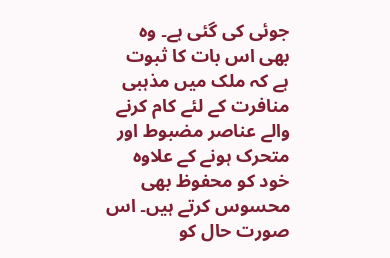جوئی کی گئی ہے۔ وہ بھی اس بات کا ثبوت ہے کہ ملک میں مذہبی منافرت کے لئے کام کرنے والے عناصر مضبوط اور متحرک ہونے کے علاوہ خود کو محفوظ بھی محسوس کرتے ہیں۔ اس صورت حال کو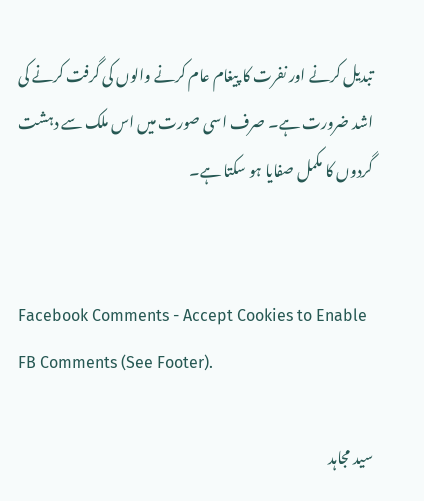تبدیل کرنے اور نفرت کا پیغام عام کرنے والوں کی گرفت کرنے کی اشد ضرورت ہے۔ صرف اسی صورت میں اس ملک سے دہشت گردوں کا مکمل صفایا ہو سکتا ہے۔


Facebook Comments - Accept Cookies to Enable FB Comments (See Footer).

سید مجاہد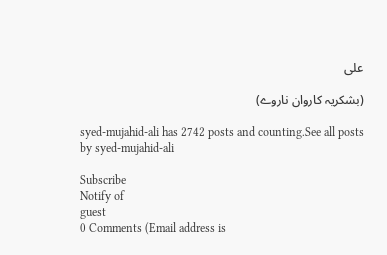علی

(بشکریہ کاروان ناروے)

syed-mujahid-ali has 2742 posts and counting.See all posts by syed-mujahid-ali

Subscribe
Notify of
guest
0 Comments (Email address is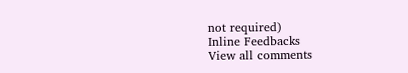not required)
Inline Feedbacks
View all comments